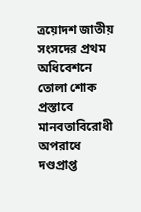ত্রয়োদশ জাতীয় সংসদের প্রথম অধিবেশনে তোলা শোক প্রস্তাবে মানবতাবিরোধী অপরাধে দণ্ডপ্রাপ্ত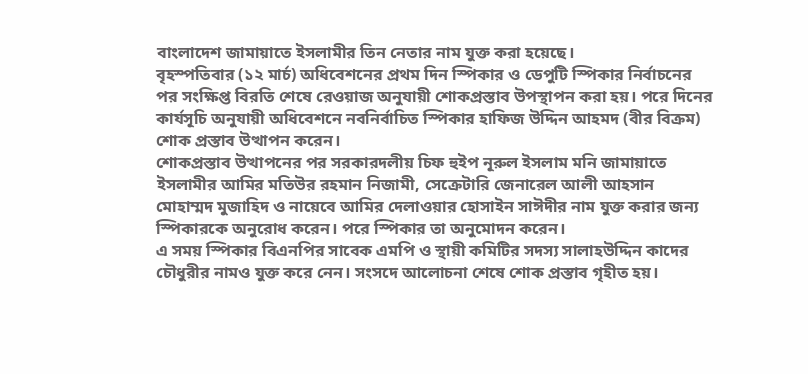বাংলাদেশ জামায়াতে ইসলামীর তিন নেতার নাম যুক্ত করা হয়েছে।
বৃহস্পতিবার (১২ মার্চ) অধিবেশনের প্রথম দিন স্পিকার ও ডেপুটি স্পিকার নির্বাচনের পর সংক্ষিপ্ত বিরতি শেষে রেওয়াজ অনুযায়ী শোকপ্রস্তাব উপস্থাপন করা হয়। পরে দিনের কার্যসূচি অনুযায়ী অধিবেশনে নবনির্বাচিত স্পিকার হাফিজ উদ্দিন আহমদ (বীর বিক্রম) শোক প্রস্তাব উত্থাপন করেন।
শোকপ্রস্তাব উত্থাপনের পর সরকারদলীয় চিফ হুইপ নূরুল ইসলাম মনি জামায়াতে ইসলামীর আমির মতিউর রহমান নিজামী, সেক্রেটারি জেনারেল আলী আহসান মোহাম্মদ মুজাহিদ ও নায়েবে আমির দেলাওয়ার হোসাইন সাঈদীর নাম যুক্ত করার জন্য স্পিকারকে অনুরোধ করেন। পরে স্পিকার তা অনুমোদন করেন।
এ সময় স্পিকার বিএনপির সাবেক এমপি ও স্থায়ী কমিটির সদস্য সালাহউদ্দিন কাদের চৌধুরীর নামও যুক্ত করে নেন। সংসদে আলোচনা শেষে শোক প্রস্তাব গৃহীত হয়।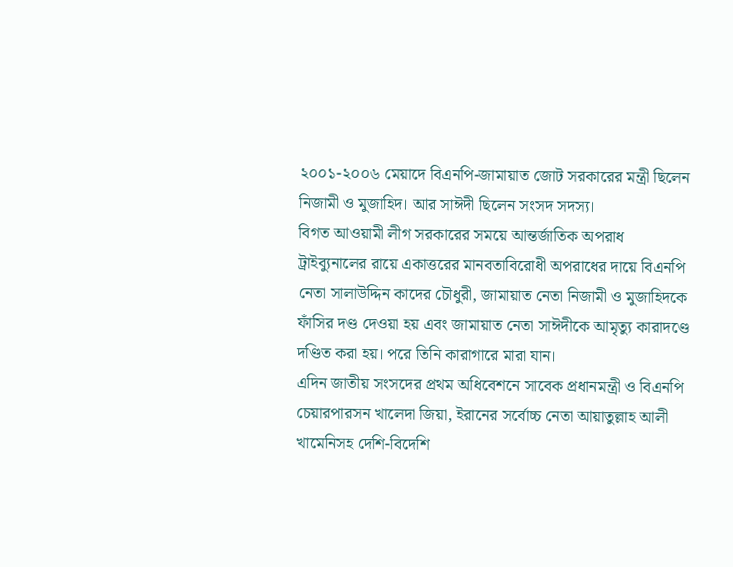২০০১-২০০৬ মেয়াদে বিএনপি-জামায়াত জোট সরকারের মন্ত্রী ছিলেন নিজামী ও মুজাহিদ। আর সাঈদী ছিলেন সংসদ সদস্য।
বিগত আওয়ামী লীগ সরকারের সময়ে আন্তর্জাতিক অপরাধ ট্রাইব্যুনালের রায়ে একাত্তরের মানবতাবিরোধী অপরাধের দায়ে বিএনপি নেতা সালাউদ্দিন কাদের চৌধুরী, জামায়াত নেতা নিজামী ও মুজাহিদকে ফাঁসির দণ্ড দেওয়া হয় এবং জামায়াত নেতা সাঈদীকে আমৃত্যু কারাদণ্ডে দণ্ডিত করা হয়। পরে তিনি কারাগারে মারা যান।
এদিন জাতীয় সংসদের প্রথম অধিবেশনে সাবেক প্রধানমন্ত্রী ও বিএনপি চেয়ারপারসন খালেদা জিয়া, ইরানের সর্বোচ্চ নেতা আয়াতুল্লাহ আলী খামেনিসহ দেশি-বিদেশি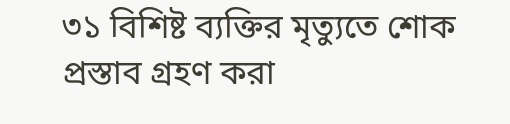৩১ বিশিষ্ট ব্যক্তির মৃত্যুতে শোক প্রস্তাব গ্রহণ করা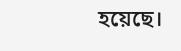হয়েছে।